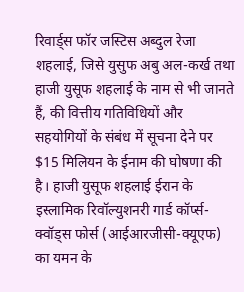रिवार्ड्स फॉर जस्टिस अब्दुल रेजा शहलाई, जिसे युसुफ अबु अल-कर्ख तथा हाजी युसूफ शहलाई के नाम से भी जानते हैं, की वित्तीय गतिविधियों और सहयोगियों के संबंध में सूचना देने पर $15 मिलियन के ईनाम की घोषणा की है। हाजी युसूफ शहलाई ईरान के इस्लामिक रिवॉल्युशनरी गार्ड कॉर्प्स-क्वॉड्स फोर्स (आईआरजीसी-क्यूएफ) का यमन के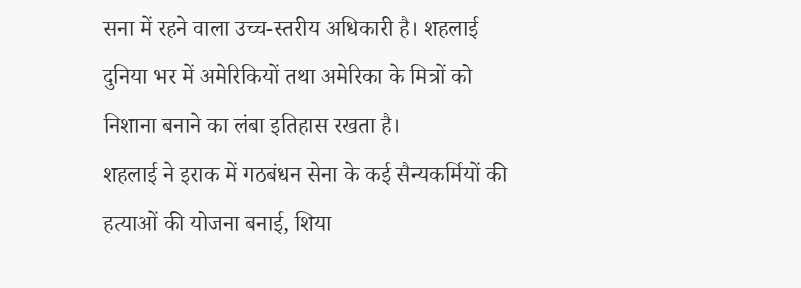सना में रहने वाला उच्च-स्तरीय अधिकारी है। शहलाई दुनिया भर में अमेरिकियों तथा अमेरिका के मित्रों को निशाना बनाने का लंबा इतिहास रखता है।
शहलाई ने इराक में गठबंधन सेना के कई सैन्यकर्मियों की हत्याओं की योजना बनाई, शिया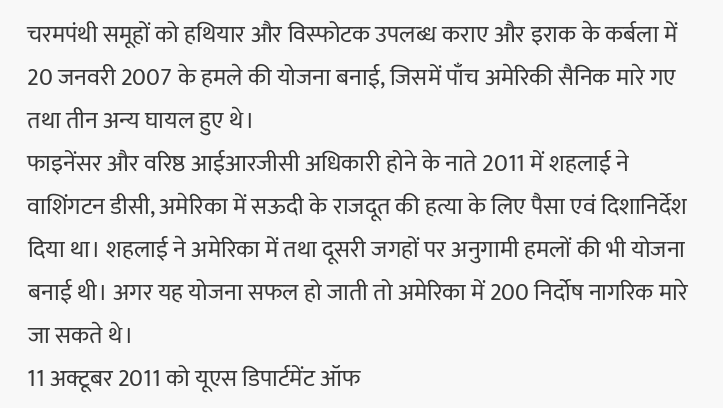चरमपंथी समूहों को हथियार और विस्फोटक उपलब्ध कराए और इराक के कर्बला में 20 जनवरी 2007 के हमले की योजना बनाई, जिसमें पाँच अमेरिकी सैनिक मारे गए तथा तीन अन्य घायल हुए थे।
फाइनेंसर और वरिष्ठ आईआरजीसी अधिकारी होने के नाते 2011 में शहलाई ने वाशिंगटन डीसी, अमेरिका में सऊदी के राजदूत की हत्या के लिए पैसा एवं दिशानिर्देश दिया था। शहलाई ने अमेरिका में तथा दूसरी जगहों पर अनुगामी हमलों की भी योजना बनाई थी। अगर यह योजना सफल हो जाती तो अमेरिका में 200 निर्दोष नागरिक मारे जा सकते थे।
11 अक्टूबर 2011 को यूएस डिपार्टमेंट ऑफ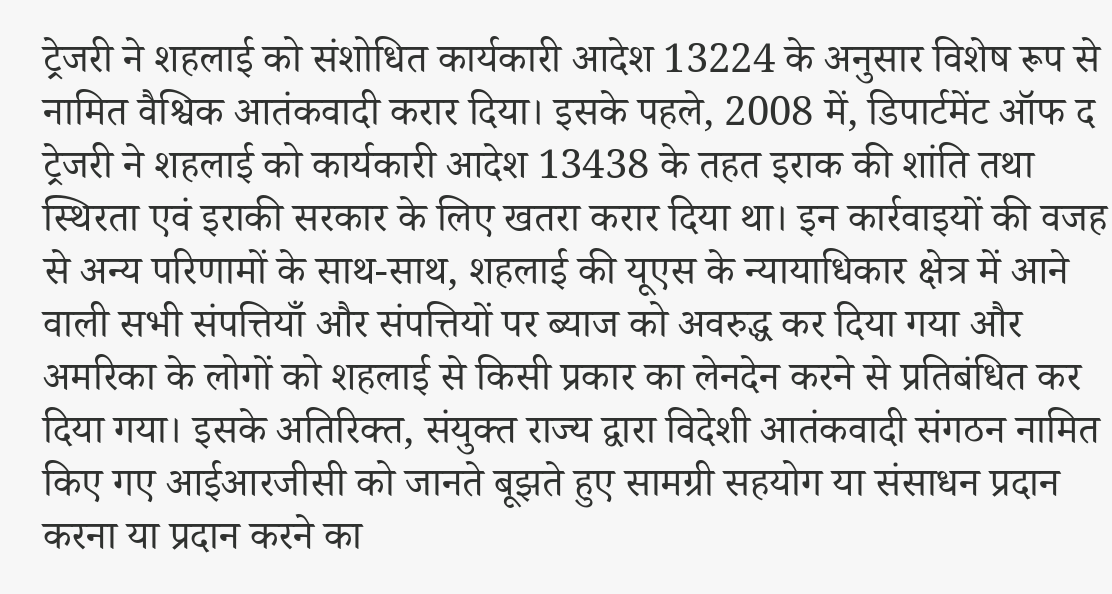ट्रेजरी ने शहलाई को संशोधित कार्यकारी आदेश 13224 के अनुसार विशेष रूप से नामित वैश्विक आतंकवादी करार दिया। इसके पहले, 2008 में, डिपार्टमेंट ऑफ द ट्रेजरी ने शहलाई को कार्यकारी आदेश 13438 के तहत इराक की शांति तथा स्थिरता एवं इराकी सरकार के लिए खतरा करार दिया था। इन कार्रवाइयों की वजह से अन्य परिणामों के साथ-साथ, शहलाई की यूएस के न्यायाधिकार क्षेत्र में आने वाली सभी संपत्तियाँ और संपत्तियों पर ब्याज को अवरुद्ध कर दिया गया और अमरिका के लोगों को शहलाई से किसी प्रकार का लेनदेन करने से प्रतिबंधित कर दिया गया। इसके अतिरिक्त, संयुक्त राज्य द्वारा विदेशी आतंकवादी संगठन नामित किए गए आईआरजीसी को जानते बूझते हुए सामग्री सहयोग या संसाधन प्रदान करना या प्रदान करने का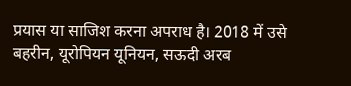प्रयास या साजिश करना अपराध है। 2018 में उसे बहरीन, यूरोपियन यूनियन, सऊदी अरब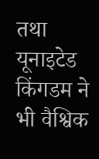तथा यूनाइटेड किंगडम ने भी वैश्विक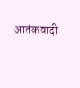आतंकवादी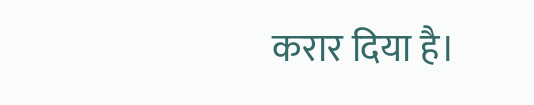करार दिया है।